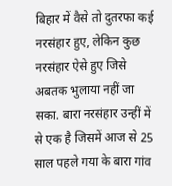बिहार में वैसे तो दुतरफा कई नरसंहार हुए, लेकिन कुछ नरसंहार ऐसे हुए जिसे अबतक भुलाया नहीं जा सका. बारा नरसंहार उन्हीं में से एक है जिसमें आज से 25 साल पहले गया के बारा गांव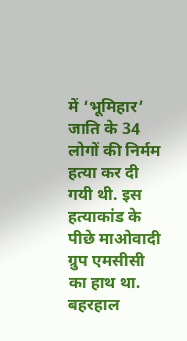में ‘भूमिहार’ जाति के 34 लोगों की निर्मम हत्या कर दी गयी थी. इस हत्याकांड के पीछे माओवादी ग्रुप एमसीसी का हाथ था. बहरहाल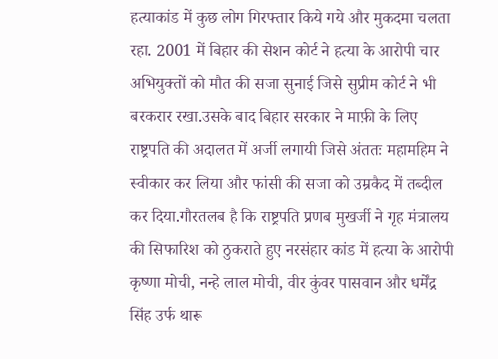हत्याकांड में कुछ लोग गिरफ्तार किये गये और मुकदमा चलता रहा. 2001 में बिहार की सेशन कोर्ट ने हत्या के आरोपी चार अभियुक्तों को मौत की सजा सुनाई जिसे सुप्रीम कोर्ट ने भी बरकरार रखा.उसके बाद बिहार सरकार ने माफ़ी के लिए राष्ट्रपति की अदालत में अर्जी लगायी जिसे अंततः महामहिम ने स्वीकार कर लिया और फांसी की सजा को उम्रकैद में तब्दील कर दिया.गौरतलब है कि राष्ट्रपति प्रणब मुखर्जी ने गृह मंत्रालय की सिफारिश को ठुकराते हुए नरसंहार कांड में हत्या के आरोपी कृष्णा मोची, नन्हे लाल मोची, वीर कुंवर पासवान और धर्मेंद्र सिंह उर्फ थारू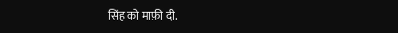सिंह को माफ़ी दी.